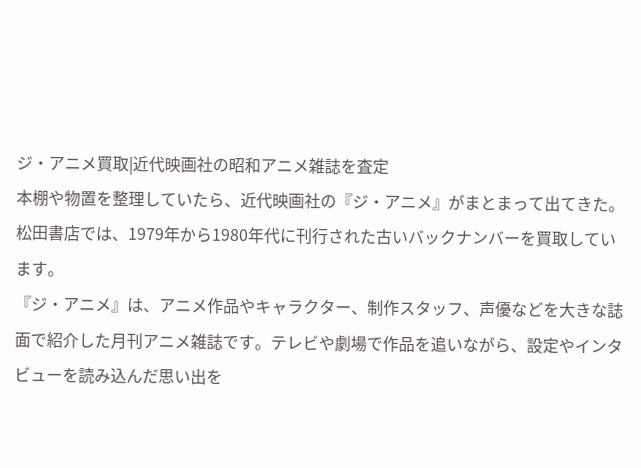ジ・アニメ買取|近代映画社の昭和アニメ雑誌を査定
本棚や物置を整理していたら、近代映画社の『ジ・アニメ』がまとまって出てきた。松田書店では、1979年から1980年代に刊行された古いバックナンバーを買取しています。
『ジ・アニメ』は、アニメ作品やキャラクター、制作スタッフ、声優などを大きな誌面で紹介した月刊アニメ雑誌です。テレビや劇場で作品を追いながら、設定やインタビューを読み込んだ思い出を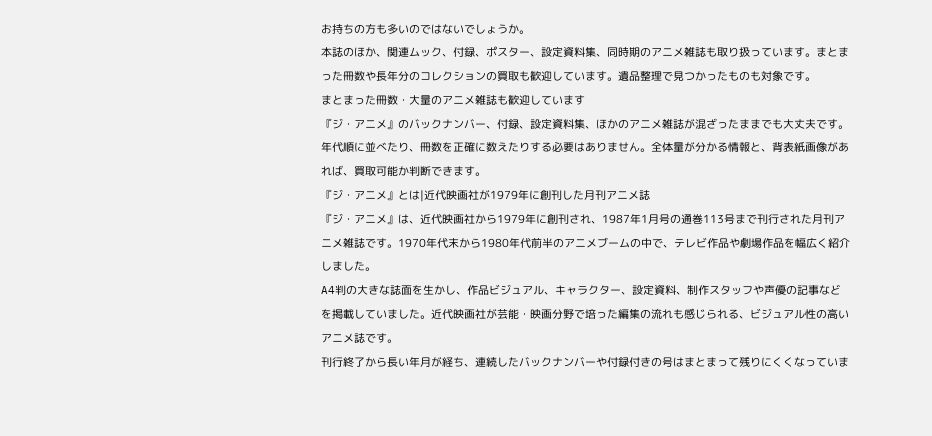お持ちの方も多いのではないでしょうか。
本誌のほか、関連ムック、付録、ポスター、設定資料集、同時期のアニメ雑誌も取り扱っています。まとまった冊数や長年分のコレクションの買取も歓迎しています。遺品整理で見つかったものも対象です。
まとまった冊数・大量のアニメ雑誌も歓迎しています
『ジ・アニメ』のバックナンバー、付録、設定資料集、ほかのアニメ雑誌が混ざったままでも大丈夫です。 年代順に並べたり、冊数を正確に数えたりする必要はありません。全体量が分かる情報と、背表紙画像があれば、買取可能か判断できます。
『ジ・アニメ』とは|近代映画社が1979年に創刊した月刊アニメ誌
『ジ・アニメ』は、近代映画社から1979年に創刊され、1987年1月号の通巻113号まで刊行された月刊アニメ雑誌です。1970年代末から1980年代前半のアニメブームの中で、テレビ作品や劇場作品を幅広く紹介しました。
A4判の大きな誌面を生かし、作品ビジュアル、キャラクター、設定資料、制作スタッフや声優の記事などを掲載していました。近代映画社が芸能・映画分野で培った編集の流れも感じられる、ビジュアル性の高いアニメ誌です。
刊行終了から長い年月が経ち、連続したバックナンバーや付録付きの号はまとまって残りにくくなっていま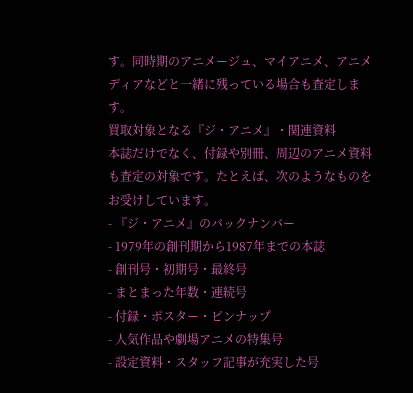す。同時期のアニメージュ、マイアニメ、アニメディアなどと一緒に残っている場合も査定します。
買取対象となる『ジ・アニメ』・関連資料
本誌だけでなく、付録や別冊、周辺のアニメ資料も査定の対象です。たとえば、次のようなものをお受けしています。
- 『ジ・アニメ』のバックナンバー
- 1979年の創刊期から1987年までの本誌
- 創刊号・初期号・最終号
- まとまった年数・連続号
- 付録・ポスター・ピンナップ
- 人気作品や劇場アニメの特集号
- 設定資料・スタッフ記事が充実した号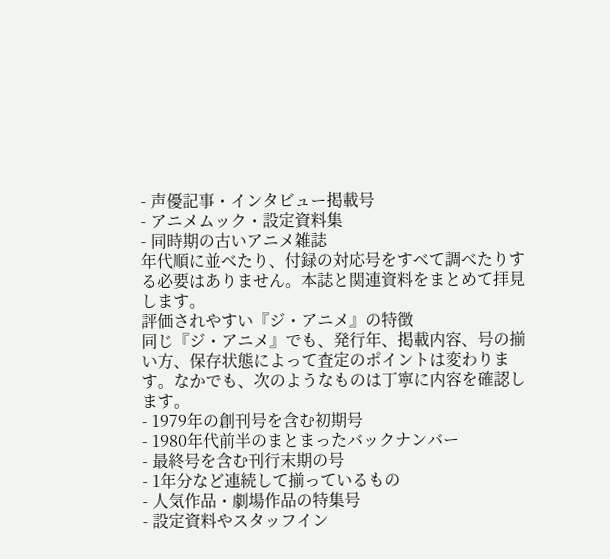- 声優記事・インタビュー掲載号
- アニメムック・設定資料集
- 同時期の古いアニメ雑誌
年代順に並べたり、付録の対応号をすべて調べたりする必要はありません。本誌と関連資料をまとめて拝見します。
評価されやすい『ジ・アニメ』の特徴
同じ『ジ・アニメ』でも、発行年、掲載内容、号の揃い方、保存状態によって査定のポイントは変わります。なかでも、次のようなものは丁寧に内容を確認します。
- 1979年の創刊号を含む初期号
- 1980年代前半のまとまったバックナンバー
- 最終号を含む刊行末期の号
- 1年分など連続して揃っているもの
- 人気作品・劇場作品の特集号
- 設定資料やスタッフイン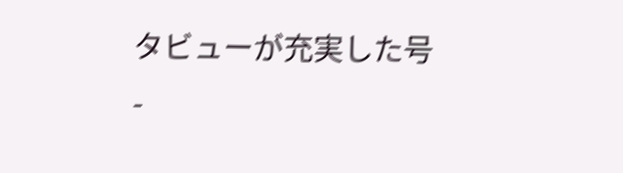タビューが充実した号
-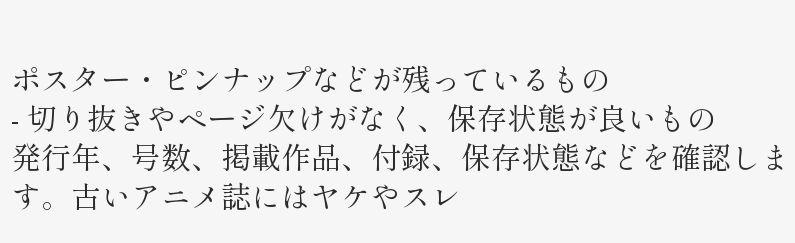ポスター・ピンナップなどが残っているもの
- 切り抜きやページ欠けがなく、保存状態が良いもの
発行年、号数、掲載作品、付録、保存状態などを確認します。古いアニメ誌にはヤケやスレ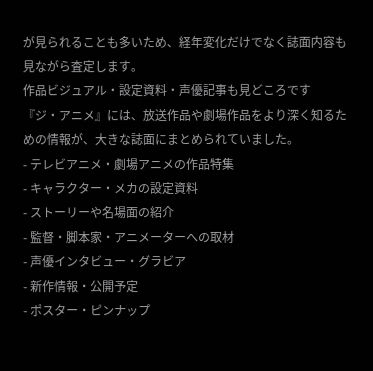が見られることも多いため、経年変化だけでなく誌面内容も見ながら査定します。
作品ビジュアル・設定資料・声優記事も見どころです
『ジ・アニメ』には、放送作品や劇場作品をより深く知るための情報が、大きな誌面にまとめられていました。
- テレビアニメ・劇場アニメの作品特集
- キャラクター・メカの設定資料
- ストーリーや名場面の紹介
- 監督・脚本家・アニメーターへの取材
- 声優インタビュー・グラビア
- 新作情報・公開予定
- ポスター・ピンナップ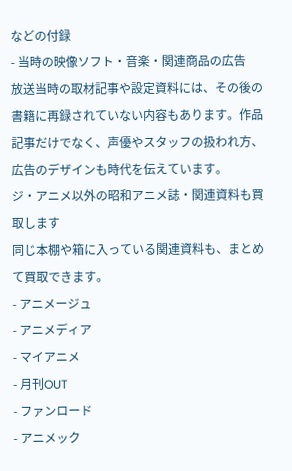などの付録
- 当時の映像ソフト・音楽・関連商品の広告
放送当時の取材記事や設定資料には、その後の書籍に再録されていない内容もあります。作品記事だけでなく、声優やスタッフの扱われ方、広告のデザインも時代を伝えています。
ジ・アニメ以外の昭和アニメ誌・関連資料も買取します
同じ本棚や箱に入っている関連資料も、まとめて買取できます。
- アニメージュ
- アニメディア
- マイアニメ
- 月刊OUT
- ファンロード
- アニメック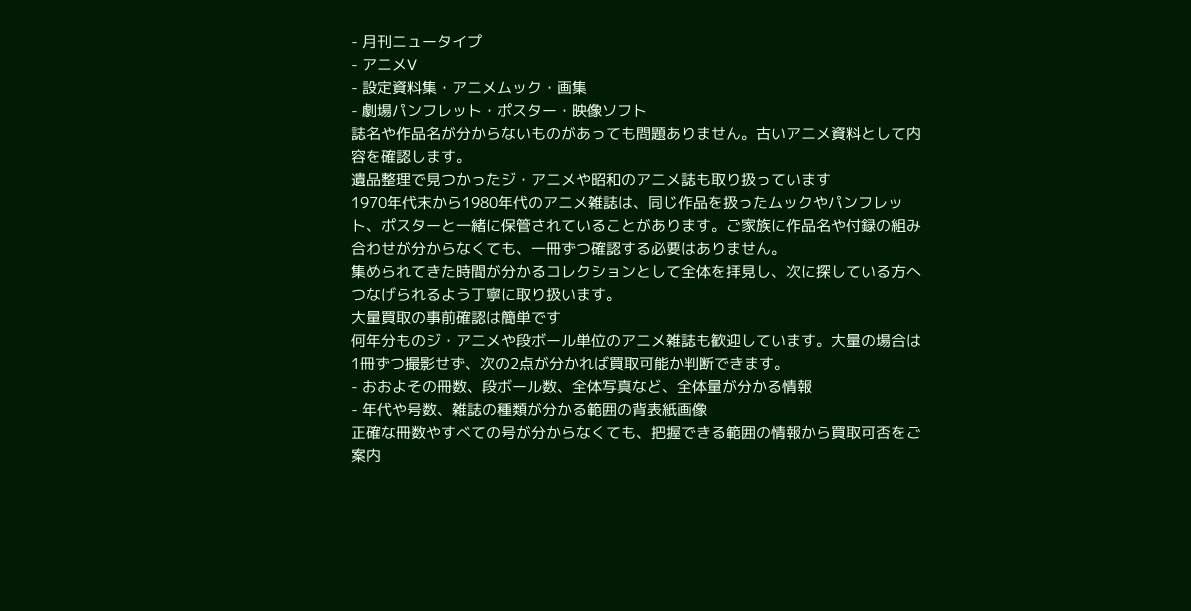- 月刊ニュータイプ
- アニメV
- 設定資料集・アニメムック・画集
- 劇場パンフレット・ポスター・映像ソフト
誌名や作品名が分からないものがあっても問題ありません。古いアニメ資料として内容を確認します。
遺品整理で見つかったジ・アニメや昭和のアニメ誌も取り扱っています
1970年代末から1980年代のアニメ雑誌は、同じ作品を扱ったムックやパンフレット、ポスターと一緒に保管されていることがあります。ご家族に作品名や付録の組み合わせが分からなくても、一冊ずつ確認する必要はありません。
集められてきた時間が分かるコレクションとして全体を拝見し、次に探している方へつなげられるよう丁寧に取り扱います。
大量買取の事前確認は簡単です
何年分ものジ・アニメや段ボール単位のアニメ雑誌も歓迎しています。大量の場合は1冊ずつ撮影せず、次の2点が分かれば買取可能か判断できます。
- おおよその冊数、段ボール数、全体写真など、全体量が分かる情報
- 年代や号数、雑誌の種類が分かる範囲の背表紙画像
正確な冊数やすべての号が分からなくても、把握できる範囲の情報から買取可否をご案内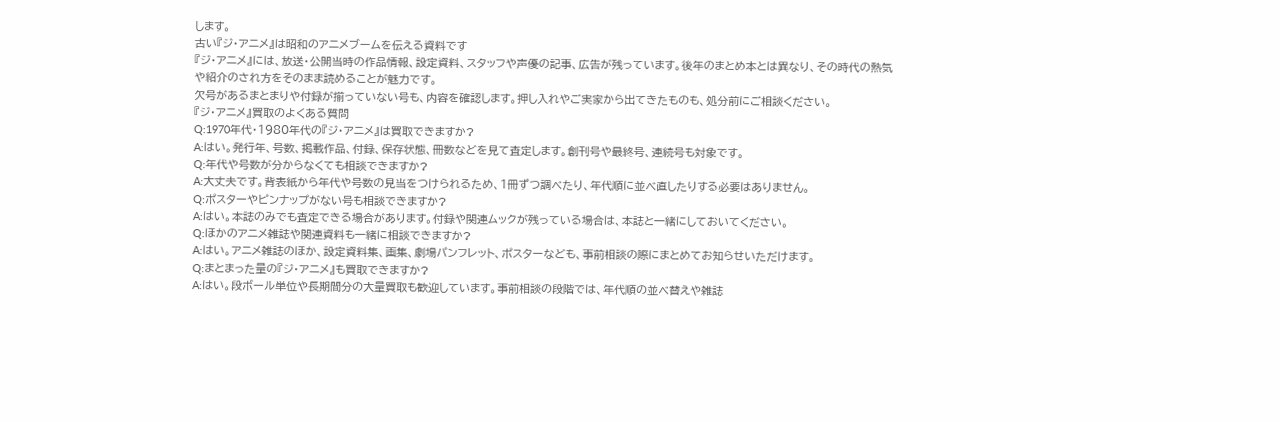します。
古い『ジ・アニメ』は昭和のアニメブームを伝える資料です
『ジ・アニメ』には、放送・公開当時の作品情報、設定資料、スタッフや声優の記事、広告が残っています。後年のまとめ本とは異なり、その時代の熱気や紹介のされ方をそのまま読めることが魅力です。
欠号があるまとまりや付録が揃っていない号も、内容を確認します。押し入れやご実家から出てきたものも、処分前にご相談ください。
『ジ・アニメ』買取のよくある質問
Q:1970年代・1980年代の『ジ・アニメ』は買取できますか?
A:はい。発行年、号数、掲載作品、付録、保存状態、冊数などを見て査定します。創刊号や最終号、連続号も対象です。
Q:年代や号数が分からなくても相談できますか?
A:大丈夫です。背表紙から年代や号数の見当をつけられるため、1冊ずつ調べたり、年代順に並べ直したりする必要はありません。
Q:ポスターやピンナップがない号も相談できますか?
A:はい。本誌のみでも査定できる場合があります。付録や関連ムックが残っている場合は、本誌と一緒にしておいてください。
Q:ほかのアニメ雑誌や関連資料も一緒に相談できますか?
A:はい。アニメ雑誌のほか、設定資料集、画集、劇場パンフレット、ポスターなども、事前相談の際にまとめてお知らせいただけます。
Q:まとまった量の『ジ・アニメ』も買取できますか?
A:はい。段ボール単位や長期間分の大量買取も歓迎しています。事前相談の段階では、年代順の並べ替えや雑誌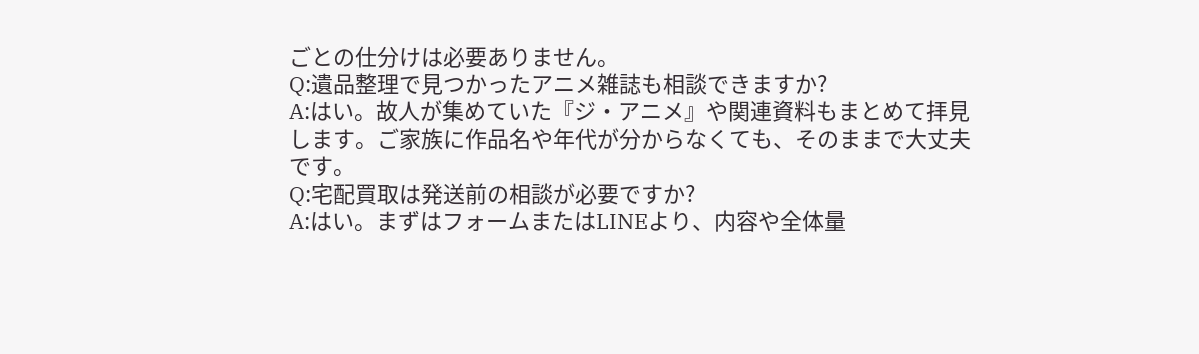ごとの仕分けは必要ありません。
Q:遺品整理で見つかったアニメ雑誌も相談できますか?
A:はい。故人が集めていた『ジ・アニメ』や関連資料もまとめて拝見します。ご家族に作品名や年代が分からなくても、そのままで大丈夫です。
Q:宅配買取は発送前の相談が必要ですか?
A:はい。まずはフォームまたはLINEより、内容や全体量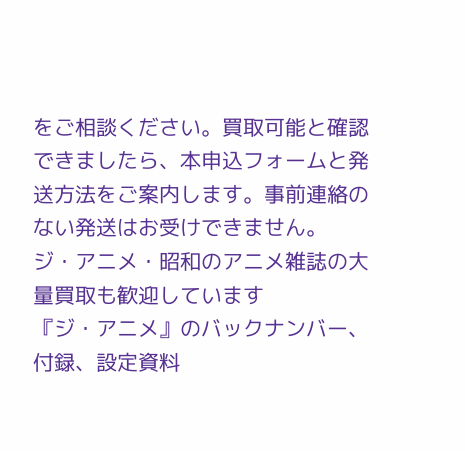をご相談ください。買取可能と確認できましたら、本申込フォームと発送方法をご案内します。事前連絡のない発送はお受けできません。
ジ・アニメ・昭和のアニメ雑誌の大量買取も歓迎しています
『ジ・アニメ』のバックナンバー、付録、設定資料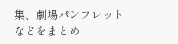集、劇場パンフレットなどをまとめ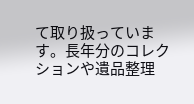て取り扱っています。長年分のコレクションや遺品整理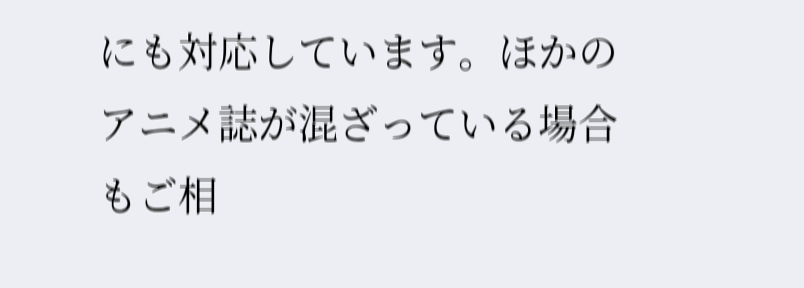にも対応しています。ほかのアニメ誌が混ざっている場合もご相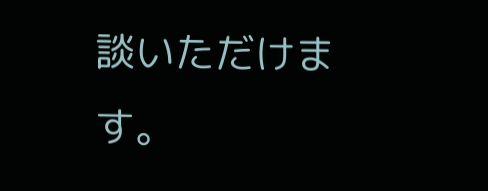談いただけます。